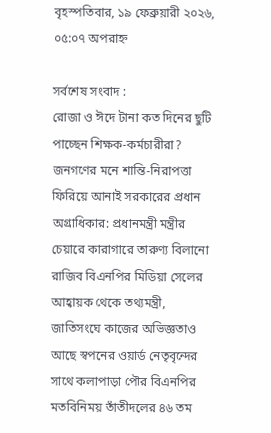বৃহস্পতিবার, ১৯ ফেব্রুয়ারী ২০২৬, ০৫:০৭ অপরাহ্ন

সর্বশেষ সংবাদ :
রোজা ও ঈদে টানা কত দিনের ছুটি পাচ্ছেন শিক্ষক-কর্মচারীরা? জনগণের মনে শান্তি-নিরাপত্তা ফিরিয়ে আনাই সরকারের প্রধান অগ্রাধিকার: প্রধানমন্ত্রী মন্ত্রীর চেয়ারে কারাগারে তারুণ্য বিলানো রাজিব বিএনপির মিডিয়া সেলের আহ্বায়ক থেকে তথ্যমন্ত্রী, জাতিসংঘে কাজের অভিজ্ঞতাও আছে স্বপনের ওয়ার্ড নেতৃবৃন্দের সাথে কলাপাড়া পৌর বিএনপির মতবিনিময় তাঁতীদলের ৪৬ তম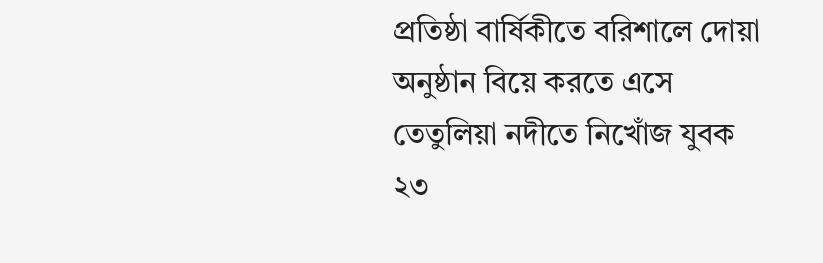প্রতিষ্ঠা বার্ষিকীতে বরিশালে দোয়া অনুষ্ঠান বিয়ে করতে এসে তেতুলিয়া নদীতে নিখোঁজ যুবক ২৩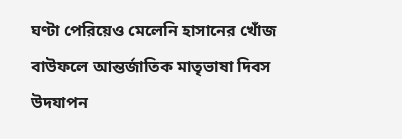ঘণ্টা পেরিয়েও মেলেনি হাসানের খোঁজ বাউফলে আন্তর্জাতিক মাতৃভাষা দিবস উদযাপন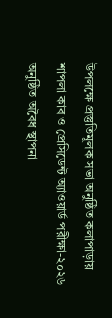উপলক্ষে প্রস্তুতিমূলক সভা অনুষ্ঠিত কলাপাড়ায় শাপলা কাব ও প্রেসিডেন্ট অ্যাওয়ার্ড পরীক্ষা-২০২৬ অনুষ্ঠিত অবৈধ স্থাপনা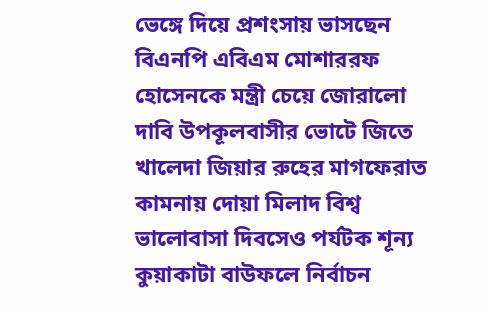ভেঙ্গে দিয়ে প্রশংসায় ভাসছেন বিএনপি এবিএম মোশাররফ হোসেনকে মন্ত্রী চেয়ে জোরালো দাবি উপকূলবাসীর ভোটে জিতে খালেদা জিয়ার রুহের মাগফেরাত কামনায় দোয়া মিলাদ বিশ্ব ভালোবাসা দিবসেও পর্যটক শূন্য কুয়াকাটা বাউফলে নির্বাচন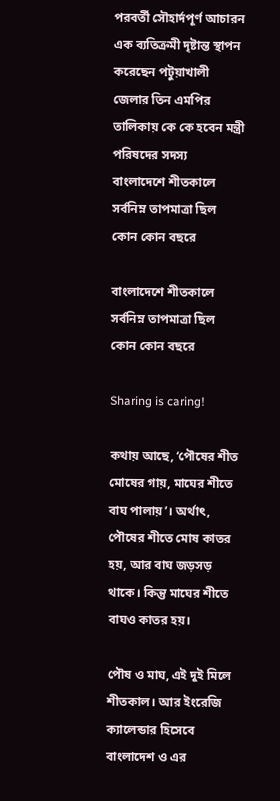পরবর্তী সৌহার্দপূর্ণ আচারন এক ব্যতিক্রমী দৃষ্টান্ত স্থাপন করেছেন পটুয়াখালী জেলার তিন এমপির তালিকায় কে কে হবেন মন্ত্রী পরিষদের সদস্য
বাংলাদেশে শীতকালে সর্বনিম্ন তাপমাত্রা ছিল কোন কোন বছরে

বাংলাদেশে শীতকালে সর্বনিম্ন তাপমাত্রা ছিল কোন কোন বছরে

Sharing is caring!

কথায় আছে, ‘পৌষের শীত মোষের গায়, মাঘের শীতে বাঘ পালায়’। অর্থাৎ, পৌষের শীতে মোষ কাতর হয়, আর বাঘ জড়সড় থাকে। কিন্তু মাঘের শীতে বাঘও কাতর হয়।

পৌষ ও মাঘ, এই দুই মিলে শীতকাল। আর ইংরেজি ক্যালেন্ডার হিসেবে বাংলাদেশ ও এর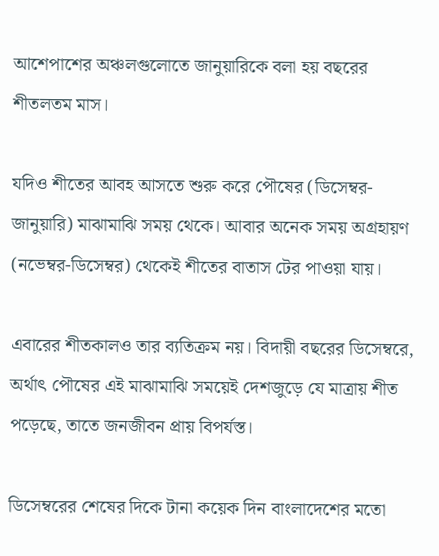আশেপাশের অঞ্চলগুলোতে জানুয়ারিকে বলা হয় বছরের শীতলতম মাস।

যদিও শীতের আবহ আসতে শুরু করে পৌষের (ডিসেম্বর-জানুয়ারি) মাঝামাঝি সময় থেকে। আবার অনেক সময় অগ্রহায়ণ (নভেম্বর-ডিসেম্বর) থেকেই শীতের বাতাস টের পাওয়া যায়।

এবারের শীতকালও তার ব্যতিক্রম নয়। বিদায়ী বছরের ডিসেম্বরে, অর্থাৎ পৌষের এই মাঝামাঝি সময়েই দেশজুড়ে যে মাত্রায় শীত পড়েছে, তাতে জনজীবন প্রায় বিপর্যস্ত।

ডিসেম্বরের শেষের দিকে টানা কয়েক দিন বাংলাদেশের মতো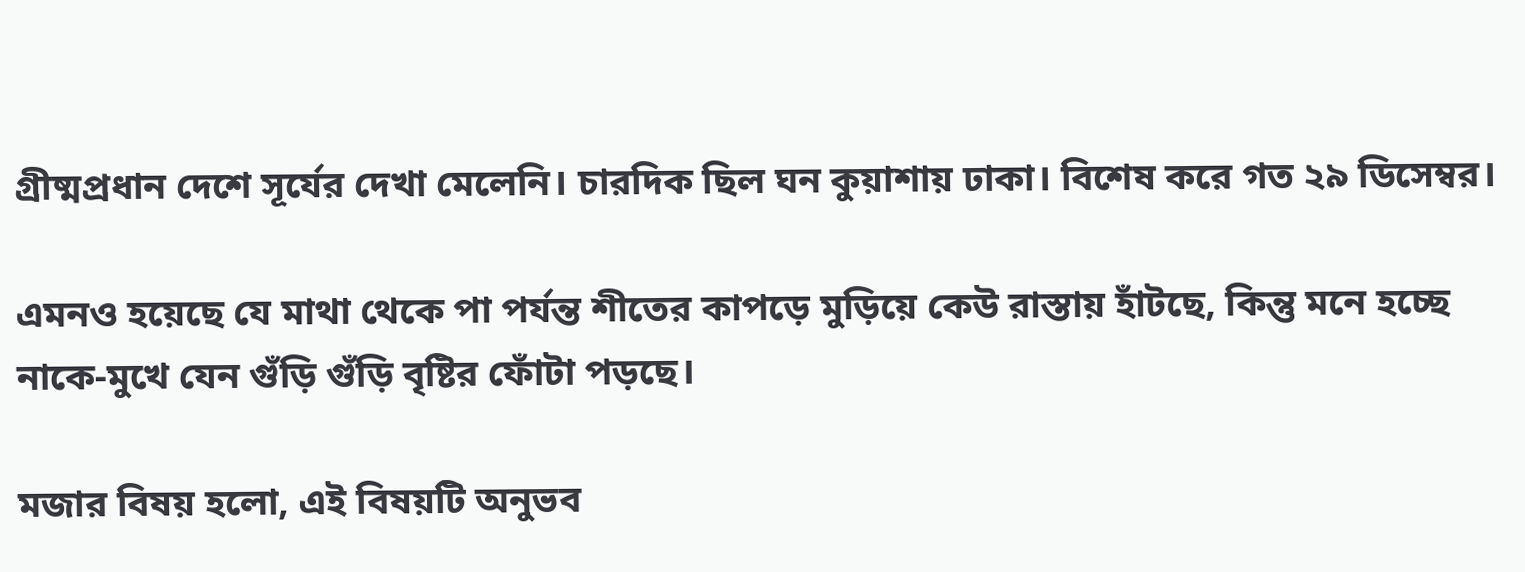গ্রীষ্মপ্রধান দেশে সূর্যের দেখা মেলেনি। চারদিক ছিল ঘন কুয়াশায় ঢাকা। বিশেষ করে গত ২৯ ডিসেম্বর।

এমনও হয়েছে যে মাথা থেকে পা পর্যন্ত শীতের কাপড়ে মুড়িয়ে কেউ রাস্তায় হাঁটছে, কিন্তু মনে হচ্ছে নাকে-মুখে যেন গুঁড়ি গুঁড়ি বৃষ্টির ফোঁটা পড়ছে।

মজার বিষয় হলো, এই বিষয়টি অনুভব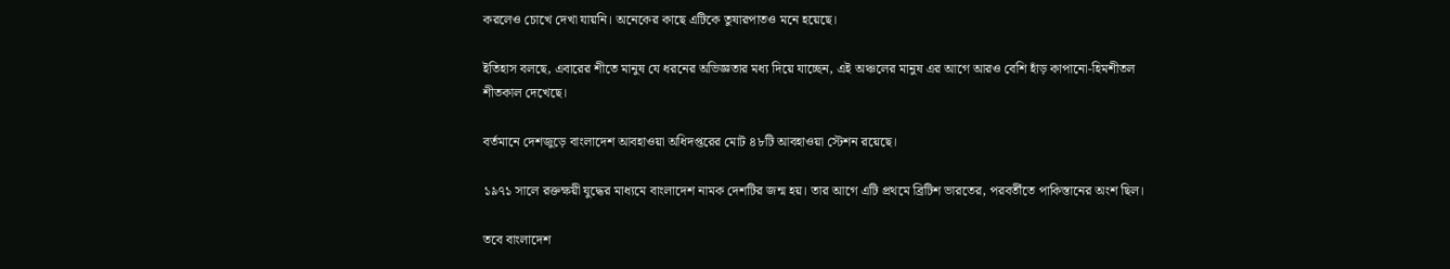করলেও চোখে দেখা যায়নি। অনেকের কাছে এটিকে তুষারপাতও মনে হয়েছে।

ইতিহাস বলছে, এবারের শীতে মানুষ যে ধরনের অভিজ্ঞতার মধ্য দিয়ে যাচ্ছেন, এই অঞ্চলের মানুষ এর আগে আরও বেশি হাঁড় কাপানো-হিমশীতল শীতকাল দেখেছে।

বর্তমানে দেশজুড়ে বাংলাদেশ আবহাওয়া অধিদপ্তরের মোট ৪৮টি আবহাওয়া স্টেশন রয়েছে।

১৯৭১ সালে রক্তক্ষয়ী যুদ্ধের মাধ্যমে বাংলাদেশ নামক দেশটির জন্ম হয়। তার আগে এটি প্রথমে ব্রিটিশ ভারতের, পরবর্তীতে পাকিস্তানের অংশ ছিল।

তবে বাংলাদেশ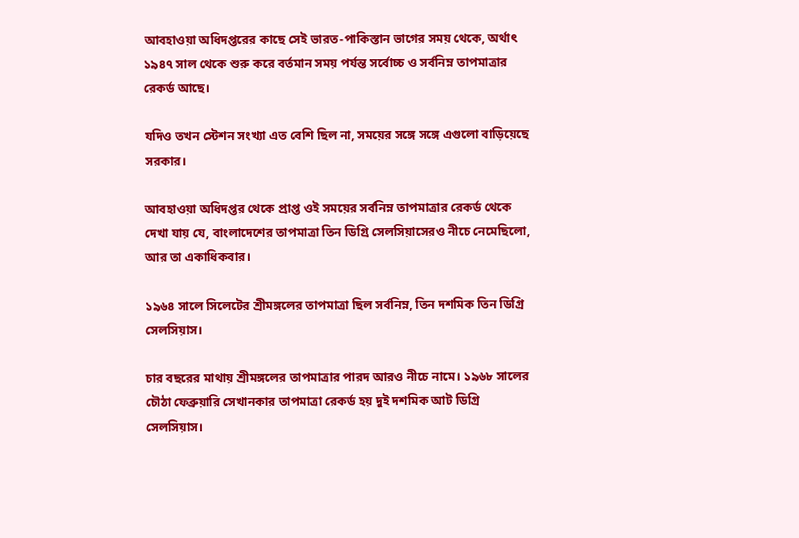আবহাওয়া অধিদপ্তরের কাছে সেই ভারত-পাকিস্তান ভাগের সময় থেকে, অর্থাৎ ১৯৪৭ সাল থেকে শুরু করে বর্তমান সময় পর্যন্ত সর্বোচ্চ ও সর্বনিম্ন তাপমাত্রার রেকর্ড আছে।

যদিও তখন স্টেশন সংখ্যা এত বেশি ছিল না, সময়ের সঙ্গে সঙ্গে এগুলো বাড়িয়েছে সরকার।

আবহাওয়া অধিদপ্তর থেকে প্রাপ্ত ওই সময়ের সর্বনিম্ন তাপমাত্রার রেকর্ড থেকে দেখা যায় যে, বাংলাদেশের তাপমাত্রা তিন ডিগ্রি সেলসিয়াসেরও নীচে নেমেছিলো, আর তা একাধিকবার।

১৯৬৪ সালে সিলেটের শ্রীমঙ্গলের তাপমাত্রা ছিল সর্বনিম্ন, তিন দশমিক তিন ডিগ্রি সেলসিয়াস।

চার বছরের মাথায় শ্রীমঙ্গলের তাপমাত্রার পারদ আরও নীচে নামে। ১৯৬৮ সালের চৌঠা ফেব্রুয়ারি সেখানকার তাপমাত্রা রেকর্ড হয় দুই দশমিক আট ডিগ্রি সেলসিয়াস।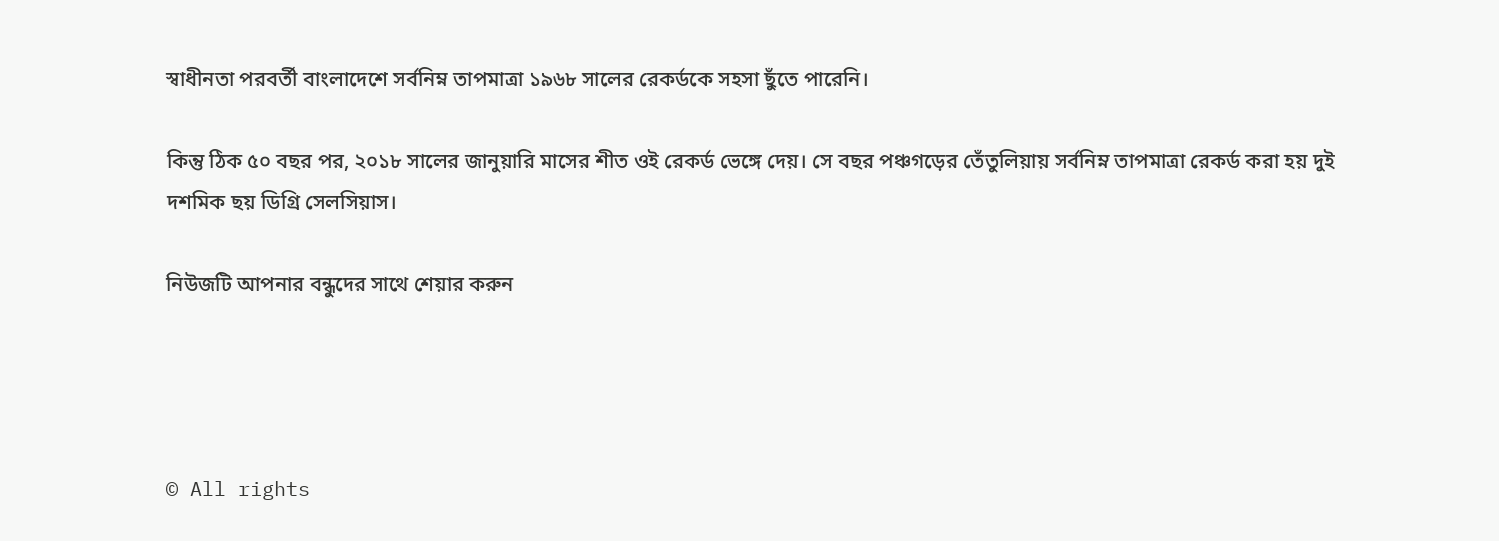স্বাধীনতা পরবর্তী বাংলাদেশে সর্বনিম্ন তাপমাত্রা ১৯৬৮ সালের রেকর্ডকে সহসা ছুঁতে পারেনি।

কিন্তু ঠিক ৫০ বছর পর, ২০১৮ সালের জানুয়ারি মাসের শীত ওই রেকর্ড ভেঙ্গে দেয়। সে বছর পঞ্চগড়ের তেঁতুলিয়ায় সর্বনিম্ন তাপমাত্রা রেকর্ড করা হয় দুই দশমিক ছয় ডিগ্রি সেলসিয়াস।

নিউজটি আপনার বন্ধুদের সাথে শেয়ার করুন




© All rights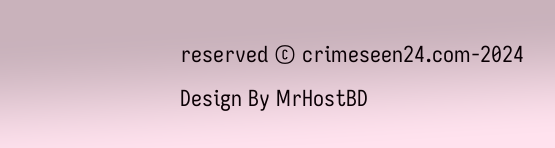reserved © crimeseen24.com-2024
Design By MrHostBD